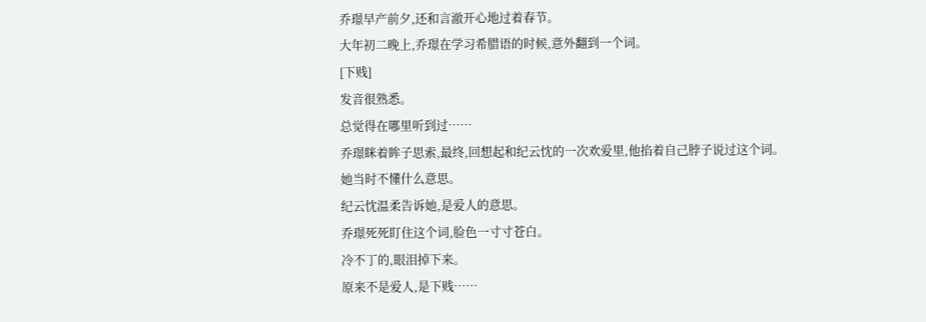乔璟早产前夕,还和言澈开心地过着春节。
大年初二晚上,乔璟在学习希腊语的时候,意外翻到一个词。
[下贱]
发音很熟悉。
总觉得在哪里听到过……
乔璟眯着眸子思索,最终,回想起和纪云忱的一次欢爱里,他掐着自己脖子说过这个词。
她当时不懂什么意思。
纪云忱温柔告诉她,是爱人的意思。
乔璟死死盯住这个词,脸色一寸寸苍白。
冷不丁的,眼泪掉下来。
原来不是爱人,是下贱……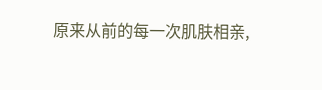原来从前的每一次肌肤相亲,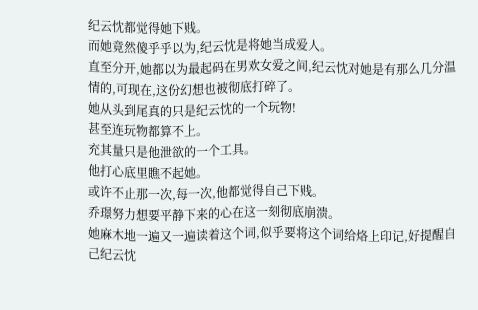纪云忱都觉得她下贱。
而她竟然傻乎乎以为,纪云忱是将她当成爱人。
直至分开,她都以为最起码在男欢女爱之间,纪云忱对她是有那么几分温情的,可现在,这份幻想也被彻底打碎了。
她从头到尾真的只是纪云忱的一个玩物!
甚至连玩物都算不上。
充其量只是他泄欲的一个工具。
他打心底里瞧不起她。
或许不止那一次,每一次,他都觉得自己下贱。
乔璟努力想要平静下来的心在这一刻彻底崩溃。
她麻木地一遍又一遍读着这个词,似乎要将这个词给烙上印记,好提醒自己纪云忱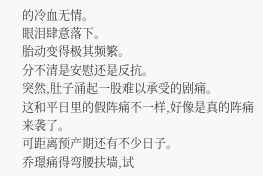的冷血无情。
眼泪肆意落下。
胎动变得极其频繁。
分不清是安慰还是反抗。
突然,肚子涌起一股难以承受的剧痛。
这和平日里的假阵痛不一样,好像是真的阵痛来袭了。
可距离预产期还有不少日子。
乔璟痛得弯腰扶墙,试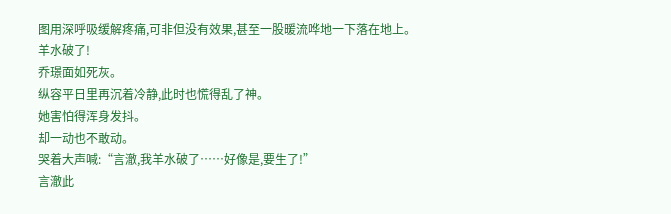图用深呼吸缓解疼痛,可非但没有效果,甚至一股暖流哗地一下落在地上。
羊水破了!
乔璟面如死灰。
纵容平日里再沉着冷静,此时也慌得乱了神。
她害怕得浑身发抖。
却一动也不敢动。
哭着大声喊:“言澈,我羊水破了……好像是,要生了!”
言澈此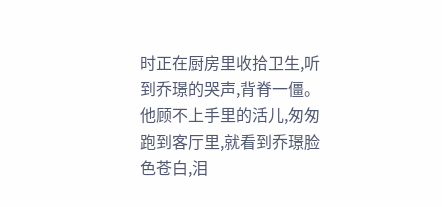时正在厨房里收拾卫生,听到乔璟的哭声,背脊一僵。
他顾不上手里的活儿,匆匆跑到客厅里,就看到乔璟脸色苍白,泪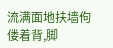流满面地扶墙佝偻着背,脚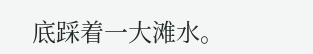底踩着一大滩水。